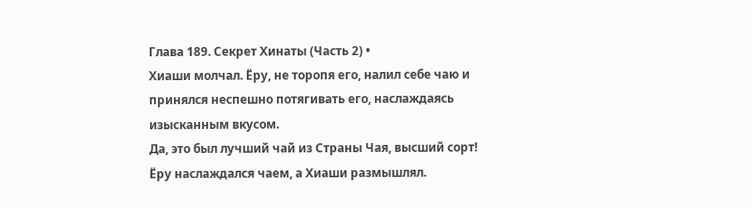Глава 189. Секрет Хинаты (Часть 2) •
Хиаши молчал. Ёру, не торопя его, налил себе чаю и принялся неспешно потягивать его, наслаждаясь изысканным вкусом.
Да, это был лучший чай из Страны Чая, высший сорт!
Ёру наслаждался чаем, а Хиаши размышлял.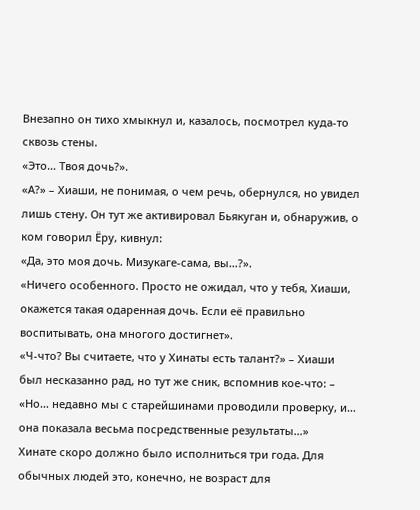Внезапно он тихо хмыкнул и, казалось, посмотрел куда-то сквозь стены.
«Это… Твоя дочь?».
«А?» – Хиаши, не понимая, о чем речь, обернулся, но увидел лишь стену. Он тут же активировал Бьякуган и, обнаружив, о ком говорил Ёру, кивнул:
«Да, это моя дочь. Мизукаге-сама, вы…?».
«Ничего особенного. Просто не ожидал, что у тебя, Хиаши, окажется такая одаренная дочь. Если её правильно воспитывать, она многого достигнет».
«Ч-что? Вы считаете, что у Хинаты есть талант?» – Хиаши был несказанно рад, но тут же сник, вспомнив кое-что: – «Но… недавно мы с старейшинами проводили проверку, и… она показала весьма посредственные результаты…»
Хинате скоро должно было исполниться три года. Для обычных людей это, конечно, не возраст для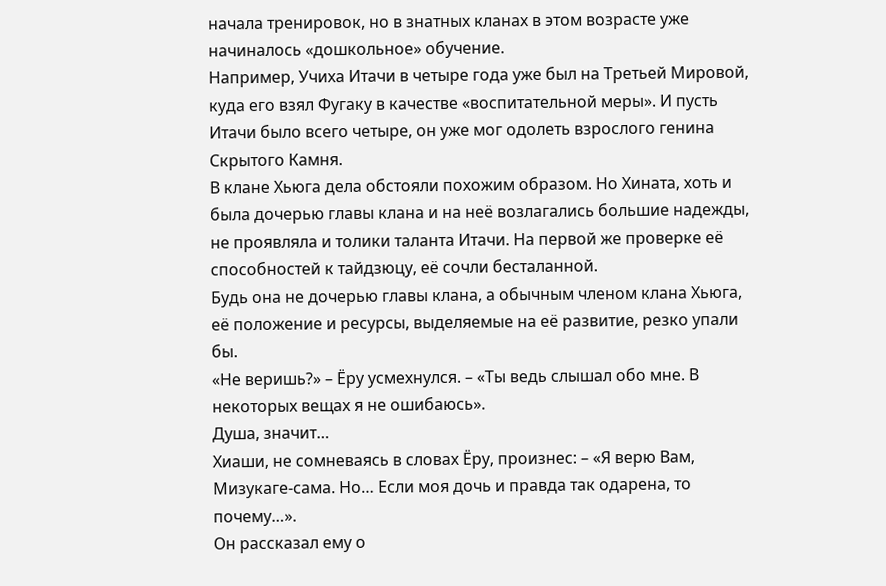начала тренировок, но в знатных кланах в этом возрасте уже начиналось «дошкольное» обучение.
Например, Учиха Итачи в четыре года уже был на Третьей Мировой, куда его взял Фугаку в качестве «воспитательной меры». И пусть Итачи было всего четыре, он уже мог одолеть взрослого генина Скрытого Камня.
В клане Хьюга дела обстояли похожим образом. Но Хината, хоть и была дочерью главы клана и на неё возлагались большие надежды, не проявляла и толики таланта Итачи. На первой же проверке её способностей к тайдзюцу, её сочли бесталанной.
Будь она не дочерью главы клана, а обычным членом клана Хьюга, её положение и ресурсы, выделяемые на её развитие, резко упали бы.
«Не веришь?» – Ёру усмехнулся. – «Ты ведь слышал обо мне. В некоторых вещах я не ошибаюсь».
Душа, значит…
Хиаши, не сомневаясь в словах Ёру, произнес: – «Я верю Вам, Мизукаге-сама. Но… Если моя дочь и правда так одарена, то почему…».
Он рассказал ему о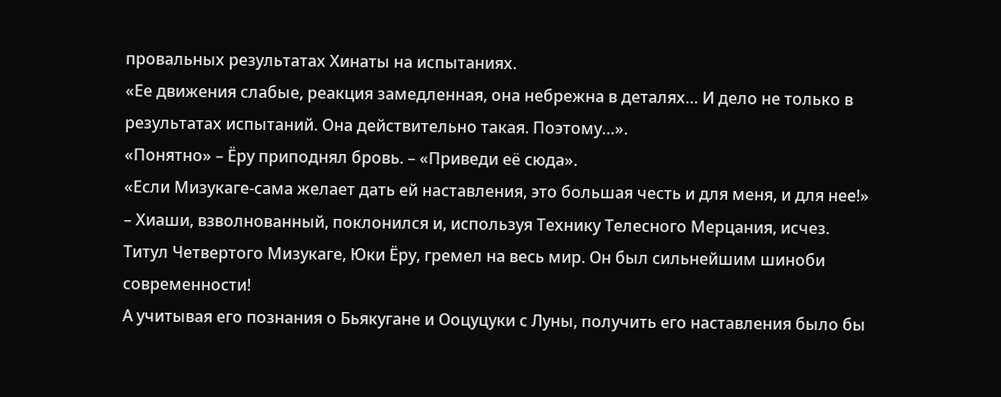провальных результатах Хинаты на испытаниях.
«Ее движения слабые, реакция замедленная, она небрежна в деталях… И дело не только в результатах испытаний. Она действительно такая. Поэтому…».
«Понятно» – Ёру приподнял бровь. – «Приведи её сюда».
«Если Мизукаге-сама желает дать ей наставления, это большая честь и для меня, и для нее!» – Хиаши, взволнованный, поклонился и, используя Технику Телесного Мерцания, исчез.
Титул Четвертого Мизукаге, Юки Ёру, гремел на весь мир. Он был сильнейшим шиноби современности!
А учитывая его познания о Бьякугане и Ооцуцуки с Луны, получить его наставления было бы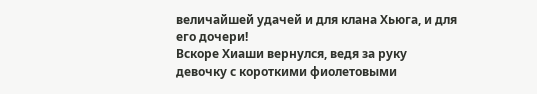величайшей удачей и для клана Хьюга, и для его дочери!
Вскоре Хиаши вернулся, ведя за руку девочку с короткими фиолетовыми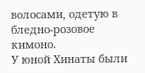волосами, одетую в бледно-розовое кимоно.
У юной Хинаты были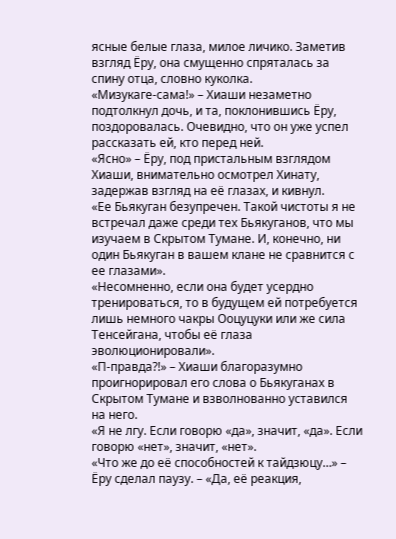ясные белые глаза, милое личико. Заметив взгляд Ёру, она смущенно спряталась за спину отца, словно куколка.
«Мизукаге-сама!» – Хиаши незаметно подтолкнул дочь, и та, поклонившись Ёру, поздоровалась. Очевидно, что он уже успел рассказать ей, кто перед ней.
«Ясно» – Ёру, под пристальным взглядом Хиаши, внимательно осмотрел Хинату, задержав взгляд на её глазах, и кивнул.
«Ее Бьякуган безупречен. Такой чистоты я не встречал даже среди тех Бьякуганов, что мы изучаем в Скрытом Тумане. И, конечно, ни один Бьякуган в вашем клане не сравнится с ее глазами».
«Несомненно, если она будет усердно тренироваться, то в будущем ей потребуется лишь немного чакры Ооцуцуки или же сила Тенсейгана, чтобы её глаза эволюционировали».
«П-правда?!» – Хиаши благоразумно проигнорировал его слова о Бьякуганах в Скрытом Тумане и взволнованно уставился на него.
«Я не лгу. Если говорю «да», значит, «да». Если говорю «нет», значит, «нет».
«Что же до её способностей к тайдзюцу…» – Ёру сделал паузу. – «Да, её реакция,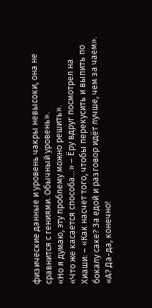физические данные и уровень чакры невысоки, она не сравнится с гениями. Обычный уровень».
«Но я думаю, эту проблему можно решить».
«Что же касается способа…» – Ёру вдруг посмотрел на Хиаши: – «Как насчет того, чтобы перекусить и выпить по бокалу саке? За едой и разговор идёт лучше, чем за чаем».
«А? Да-да, конечно!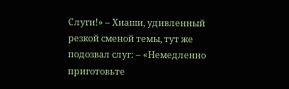Слуги!» – Хиаши, удивленный резкой сменой темы, тут же подозвал слуг: – «Немедленно приготовьте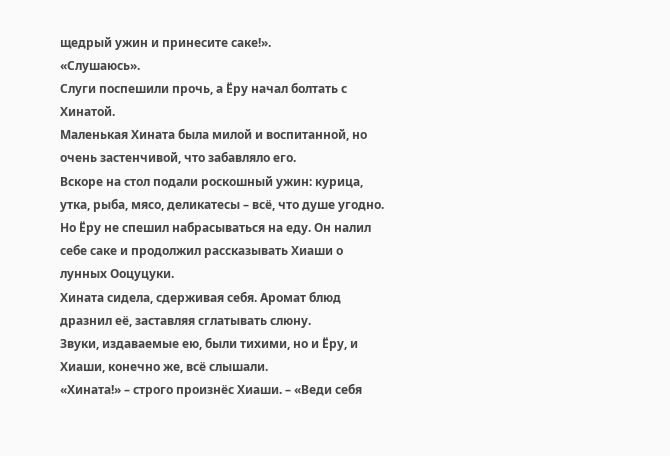щедрый ужин и принесите саке!».
«Слушаюсь».
Слуги поспешили прочь, а Ёру начал болтать с Хинатой.
Маленькая Хината была милой и воспитанной, но очень застенчивой, что забавляло его.
Вскоре на стол подали роскошный ужин: курица, утка, рыба, мясо, деликатесы – всё, что душе угодно. Но Ёру не спешил набрасываться на еду. Он налил себе саке и продолжил рассказывать Хиаши о лунных Ооцуцуки.
Хината сидела, сдерживая себя. Аромат блюд дразнил её, заставляя сглатывать слюну.
Звуки, издаваемые ею, были тихими, но и Ёру, и Хиаши, конечно же, всё слышали.
«Хината!» – строго произнёс Хиаши. – «Веди себя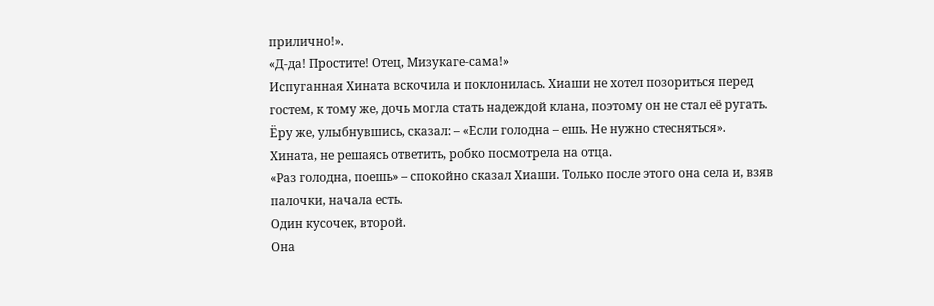прилично!».
«Д-да! Простите! Отец, Мизукаге-сама!»
Испуганная Хината вскочила и поклонилась. Хиаши не хотел позориться перед гостем, к тому же, дочь могла стать надеждой клана, поэтому он не стал её ругать. Ёру же, улыбнувшись, сказал: – «Если голодна – ешь. Не нужно стесняться».
Хината, не решаясь ответить, робко посмотрела на отца.
«Раз голодна, поешь» – спокойно сказал Хиаши. Только после этого она села и, взяв палочки, начала есть.
Один кусочек, второй.
Она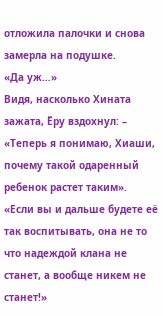отложила палочки и снова замерла на подушке.
«Да уж…»
Видя, насколько Хината зажата, Ёру вздохнул: – «Теперь я понимаю, Хиаши, почему такой одаренный ребенок растет таким».
«Если вы и дальше будете её так воспитывать, она не то что надеждой клана не станет, а вообще никем не станет!»